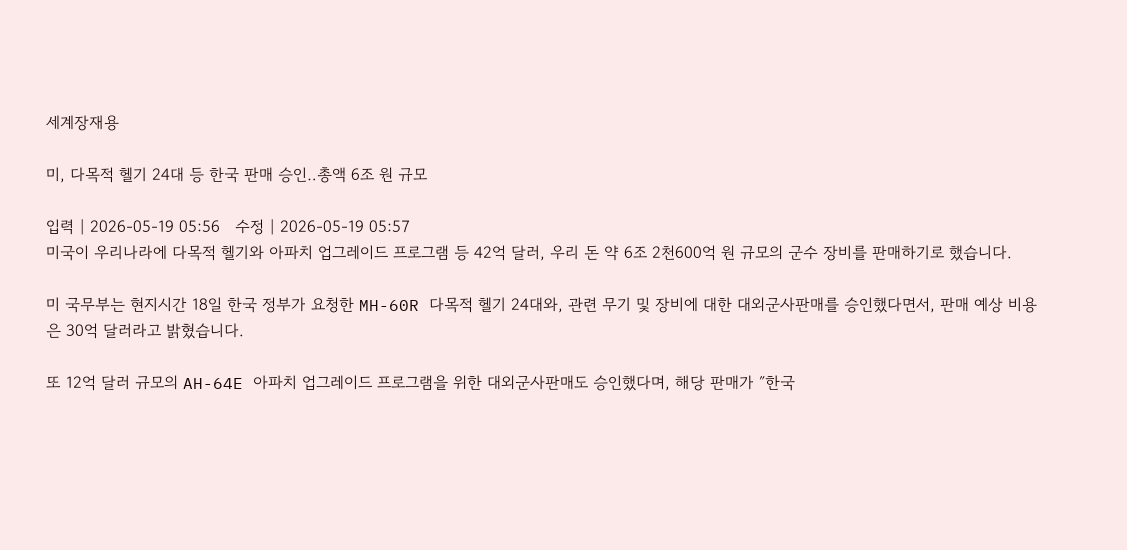세계장재용

미, 다목적 헬기 24대 등 한국 판매 승인‥총액 6조 원 규모

입력 | 2026-05-19 05:56   수정 | 2026-05-19 05:57
미국이 우리나라에 다목적 헬기와 아파치 업그레이드 프로그램 등 42억 달러, 우리 돈 약 6조 2천600억 원 규모의 군수 장비를 판매하기로 했습니다.

미 국무부는 현지시간 18일 한국 정부가 요청한 MH-60R 다목적 헬기 24대와, 관련 무기 및 장비에 대한 대외군사판매를 승인했다면서, 판매 예상 비용은 30억 달러라고 밝혔습니다.

또 12억 달러 규모의 AH-64E 아파치 업그레이드 프로그램을 위한 대외군사판매도 승인했다며, 해당 판매가 ″한국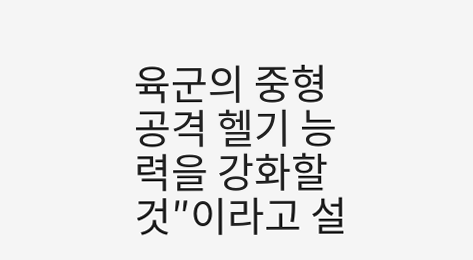육군의 중형 공격 헬기 능력을 강화할 것″이라고 설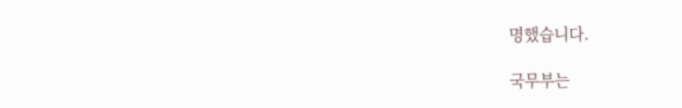명했습니다.

국무부는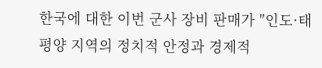한국에 대한 이번 군사 장비 판매가 ″인도·태평양 지역의 정치적 안정과 경제적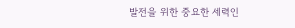발전을 위한 중요한 세력인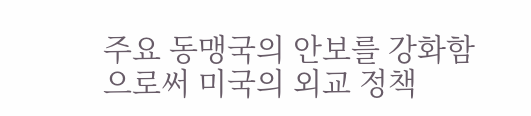주요 동맹국의 안보를 강화함으로써 미국의 외교 정책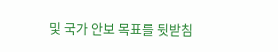및 국가 안보 목표를 뒷받침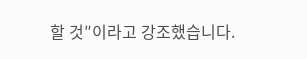할 것″이라고 강조했습니다.